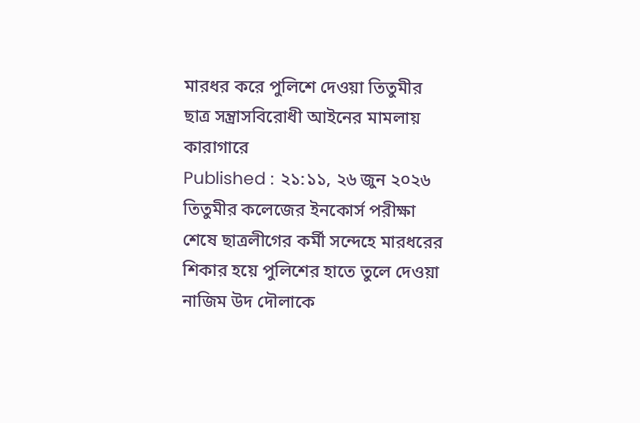মারধর করে পুলিশে দেওয়া তিতুমীর ছাত্র সন্ত্রাসবিরোধী আইনের মামলায় কারাগারে
Published : ২১:১১, ২৬ জুন ২০২৬
তিতুমীর কলেজের ইনকোর্স পরীক্ষা শেষে ছাত্রলীগের কর্মী সন্দেহে মারধরের শিকার হয়ে পুলিশের হাতে তুলে দেওয়া নাজিম উদ দৌলাকে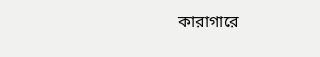কারাগারে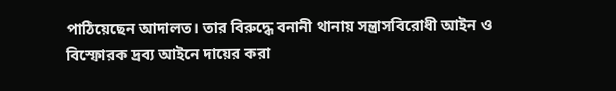পাঠিয়েছেন আদালত। তার বিরুদ্ধে বনানী থানায় সন্ত্রাসবিরোধী আইন ও বিস্ফোরক দ্রব্য আইনে দায়ের করা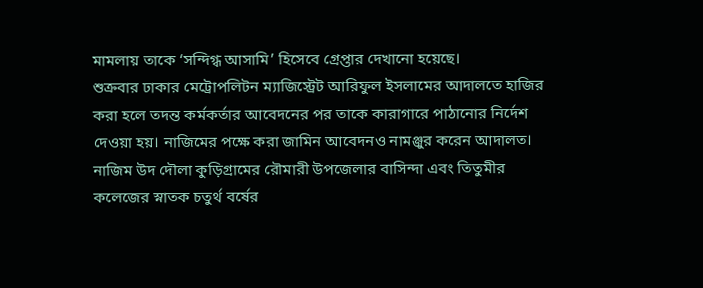মামলায় তাকে ‘সন্দিগ্ধ আসামি’ হিসেবে গ্রেপ্তার দেখানো হয়েছে।
শুক্রবার ঢাকার মেট্রোপলিটন ম্যাজিস্ট্রেট আরিফুল ইসলামের আদালতে হাজির করা হলে তদন্ত কর্মকর্তার আবেদনের পর তাকে কারাগারে পাঠানোর নির্দেশ দেওয়া হয়। নাজিমের পক্ষে করা জামিন আবেদনও নামঞ্জুর করেন আদালত।
নাজিম উদ দৌলা কুড়িগ্রামের রৌমারী উপজেলার বাসিন্দা এবং তিতুমীর কলেজের স্নাতক চতুর্থ বর্ষের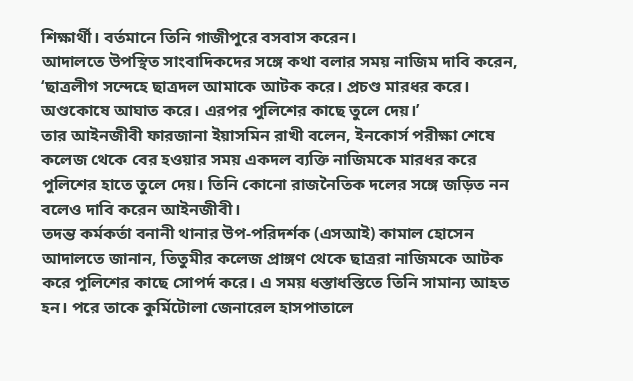শিক্ষার্থী। বর্তমানে তিনি গাজীপুরে বসবাস করেন।
আদালতে উপস্থিত সাংবাদিকদের সঙ্গে কথা বলার সময় নাজিম দাবি করেন, ‘ছাত্রলীগ সন্দেহে ছাত্রদল আমাকে আটক করে। প্রচণ্ড মারধর করে। অণ্ডকোষে আঘাত করে। এরপর পুলিশের কাছে তুলে দেয়।’
তার আইনজীবী ফারজানা ইয়াসমিন রাখী বলেন, ইনকোর্স পরীক্ষা শেষে কলেজ থেকে বের হওয়ার সময় একদল ব্যক্তি নাজিমকে মারধর করে পুলিশের হাতে তুলে দেয়। তিনি কোনো রাজনৈতিক দলের সঙ্গে জড়িত নন বলেও দাবি করেন আইনজীবী।
তদন্ত কর্মকর্তা বনানী থানার উপ-পরিদর্শক (এসআই) কামাল হোসেন আদালতে জানান, তিতুমীর কলেজ প্রাঙ্গণ থেকে ছাত্ররা নাজিমকে আটক করে পুলিশের কাছে সোপর্দ করে। এ সময় ধস্তাধস্তিতে তিনি সামান্য আহত হন। পরে তাকে কুর্মিটোলা জেনারেল হাসপাতালে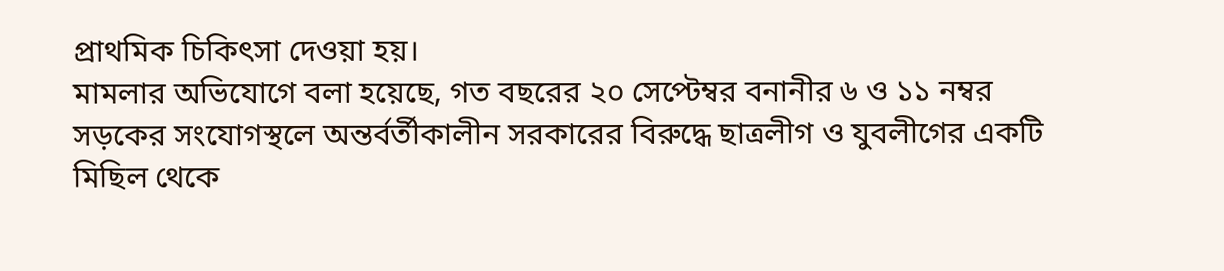প্রাথমিক চিকিৎসা দেওয়া হয়।
মামলার অভিযোগে বলা হয়েছে, গত বছরের ২০ সেপ্টেম্বর বনানীর ৬ ও ১১ নম্বর সড়কের সংযোগস্থলে অন্তর্বর্তীকালীন সরকারের বিরুদ্ধে ছাত্রলীগ ও যুবলীগের একটি মিছিল থেকে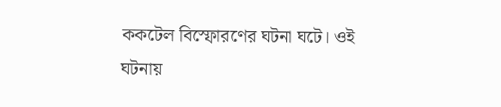ককটেল বিস্ফোরণের ঘটনা ঘটে। ওই ঘটনায়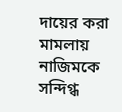দায়ের করা মামলায় নাজিমকে সন্দিগ্ধ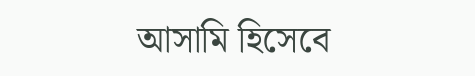আসামি হিসেবে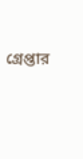গ্রেপ্তার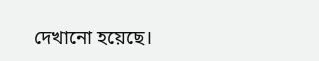দেখানো হয়েছে।